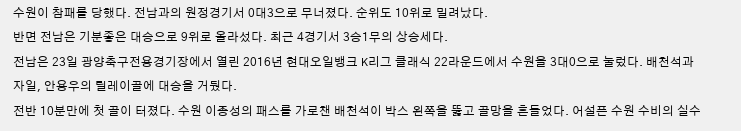수원이 참패를 당했다. 전남과의 원정경기서 0대3으로 무너졌다. 순위도 10위로 밀려났다.
반면 전남은 기분좋은 대승으로 9위로 올라섰다. 최근 4경기서 3승1무의 상승세다.
전남은 23일 광양축구전용경기장에서 열린 2016년 현대오일뱅크 K리그 클래식 22라운드에서 수원을 3대0으로 눌렀다. 배천석과 자일, 안용우의 릴레이골에 대승을 거뒀다.
전반 10분만에 첫 골이 터졌다. 수원 이종성의 패스를 가로챈 배천석이 박스 왼쪽을 뚫고 골망을 흔들었다. 어설픈 수원 수비의 실수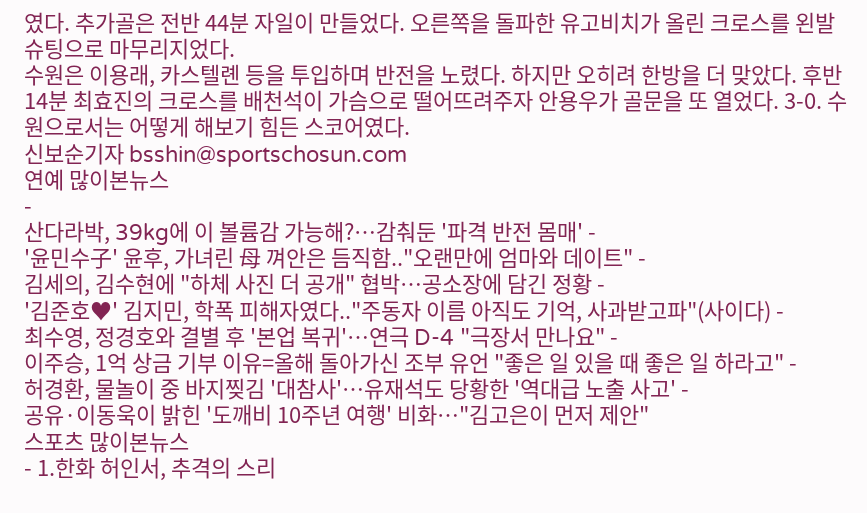였다. 추가골은 전반 44분 자일이 만들었다. 오른쪽을 돌파한 유고비치가 올린 크로스를 왼발 슈팅으로 마무리지었다.
수원은 이용래, 카스텔롄 등을 투입하며 반전을 노렸다. 하지만 오히려 한방을 더 맞았다. 후반 14분 최효진의 크로스를 배천석이 가슴으로 떨어뜨려주자 안용우가 골문을 또 열었다. 3-0. 수원으로서는 어떻게 해보기 힘든 스코어였다.
신보순기자 bsshin@sportschosun.com
연예 많이본뉴스
-
산다라박, 39kg에 이 볼륨감 가능해?…감춰둔 '파격 반전 몸매' -
'윤민수子' 윤후, 가녀린 母 껴안은 듬직함.."오랜만에 엄마와 데이트" -
김세의, 김수현에 "하체 사진 더 공개" 협박…공소장에 담긴 정황 -
'김준호♥' 김지민, 학폭 피해자였다.."주동자 이름 아직도 기억, 사과받고파"(사이다) -
최수영, 정경호와 결별 후 '본업 복귀'…연극 D-4 "극장서 만나요" -
이주승, 1억 상금 기부 이유=올해 돌아가신 조부 유언 "좋은 일 있을 때 좋은 일 하라고" -
허경환, 물놀이 중 바지찢김 '대참사'…유재석도 당황한 '역대급 노출 사고' -
공유·이동욱이 밝힌 '도깨비 10주년 여행' 비화…"김고은이 먼저 제안"
스포츠 많이본뉴스
- 1.한화 허인서, 추격의 스리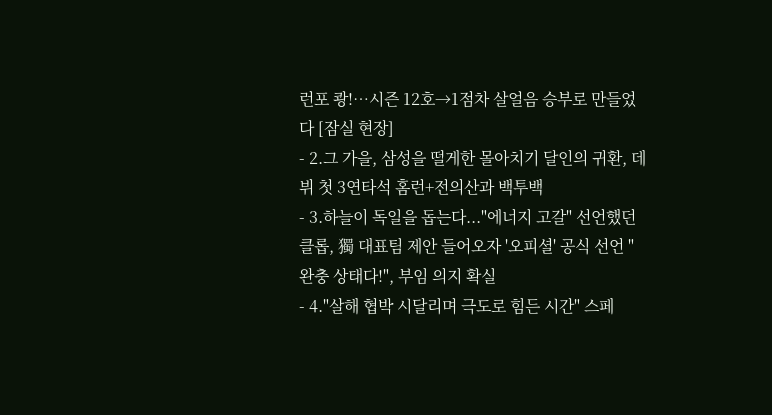런포 쾅!…시즌 12호→1점차 살얼음 승부로 만들었다 [잠실 현장]
- 2.그 가을, 삼성을 떨게한 몰아치기 달인의 귀환, 데뷔 첫 3연타석 홈런+전의산과 백투백
- 3.하늘이 독일을 돕는다..."에너지 고갈" 선언했던 클롭, 獨 대표팀 제안 들어오자 '오피셜' 공식 선언 "완충 상태다!", 부임 의지 확실
- 4."살해 협박 시달리며 극도로 힘든 시간" 스페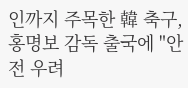인까지 주목한 韓 축구, 홍명보 감독 출국에 "안전 우려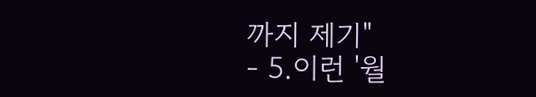까지 제기"
- 5.이런 '월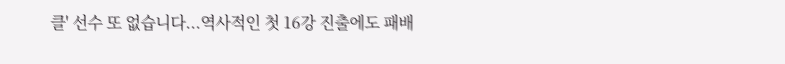클' 선수 또 없습니다...역사적인 첫 16강 진출에도 패배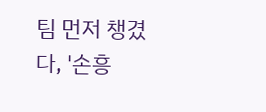팀 먼저 챙겼다, '손흥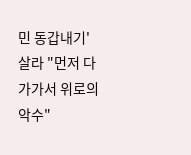민 동갑내기' 살라 "먼저 다가가서 위로의 악수"